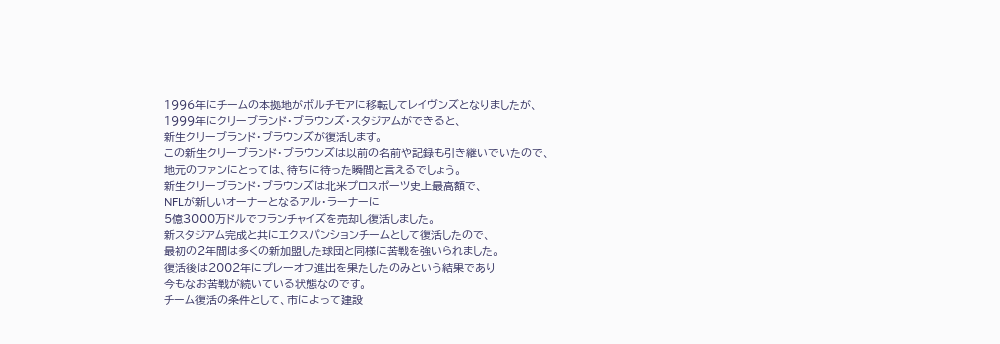1996年にチームの本拠地がボルチモアに移転してレイヴンズとなりましたが、
1999年にクリーブランド・ブラウンズ・スタジアムができると、
新生クリーブランド・ブラウンズが復活します。
この新生クリーブランド・ブラウンズは以前の名前や記録も引き継いでいたので、
地元のファンにとっては、待ちに待った瞬間と言えるでしょう。
新生クリーブランド・ブラウンズは北米プロスポーツ史上最高額で、
NFLが新しいオーナーとなるアル・ラーナーに
5億3000万ドルでフランチャイズを売却し復活しました。
新スタジアム完成と共にエクスパンションチームとして復活したので、
最初の2年間は多くの新加盟した球団と同様に苦戦を強いられました。
復活後は2002年にプレーオフ進出を果たしたのみという結果であり
今もなお苦戦が続いている状態なのです。
チーム復活の条件として、市によって建設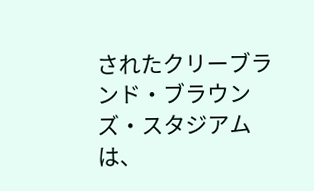されたクリーブランド・ブラウンズ・スタジアムは、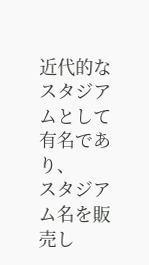近代的なスタジアムとして有名であり、
スタジアム名を販売し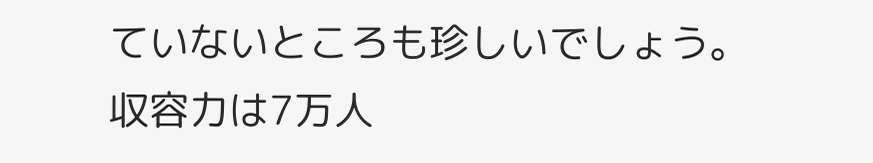ていないところも珍しいでしょう。
収容力は7万人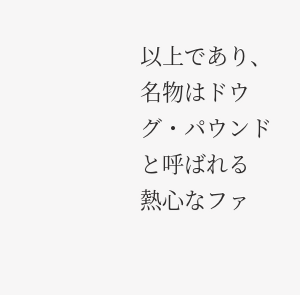以上であり、名物はドウグ・パウンドと呼ばれる
熱心なファ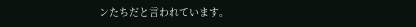ンたちだと言われています。